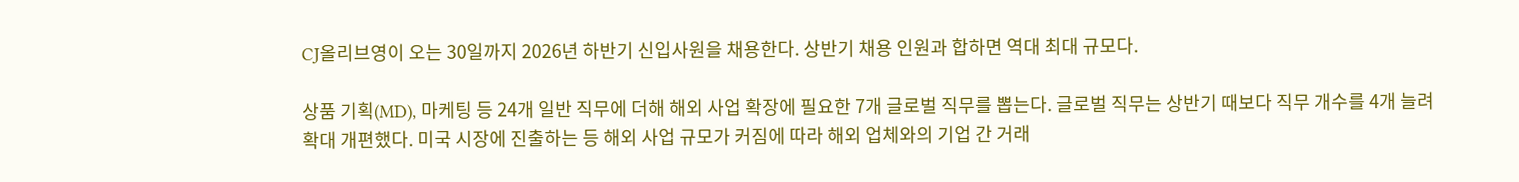CJ올리브영이 오는 30일까지 2026년 하반기 신입사원을 채용한다. 상반기 채용 인원과 합하면 역대 최대 규모다.

상품 기획(MD), 마케팅 등 24개 일반 직무에 더해 해외 사업 확장에 필요한 7개 글로벌 직무를 뽑는다. 글로벌 직무는 상반기 때보다 직무 개수를 4개 늘려 확대 개편했다. 미국 시장에 진출하는 등 해외 사업 규모가 커짐에 따라 해외 업체와의 기업 간 거래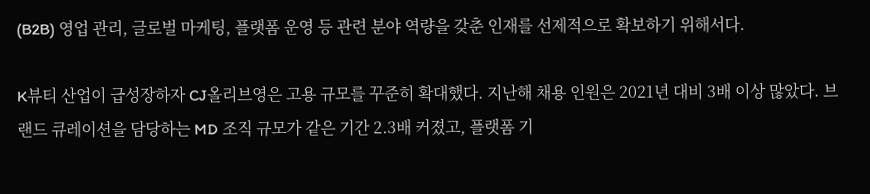(B2B) 영업 관리, 글로벌 마케팅, 플랫폼 운영 등 관련 분야 역량을 갖춘 인재를 선제적으로 확보하기 위해서다.

K뷰티 산업이 급성장하자 CJ올리브영은 고용 규모를 꾸준히 확대했다. 지난해 채용 인원은 2021년 대비 3배 이상 많았다. 브랜드 큐레이션을 담당하는 MD 조직 규모가 같은 기간 2.3배 커졌고, 플랫폼 기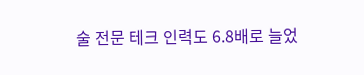술 전문 테크 인력도 6.8배로 늘었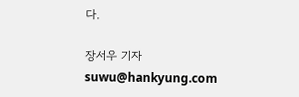다.

장서우 기자 suwu@hankyung.com